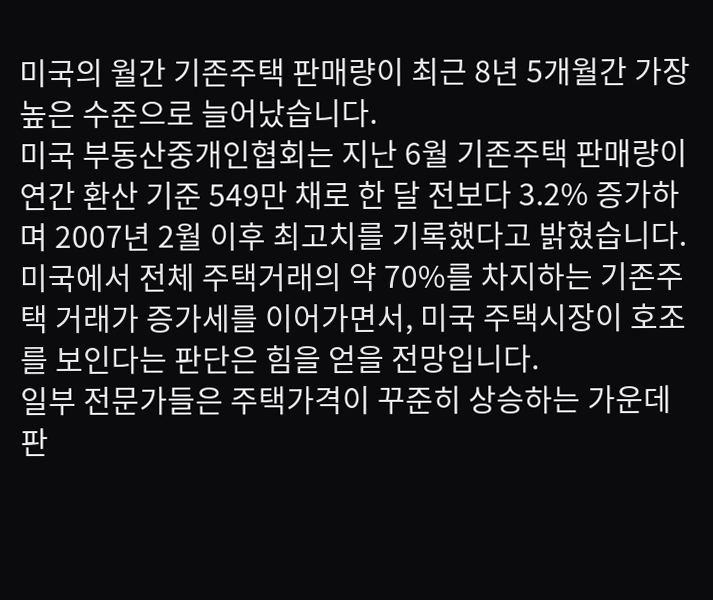미국의 월간 기존주택 판매량이 최근 8년 5개월간 가장 높은 수준으로 늘어났습니다.
미국 부동산중개인협회는 지난 6월 기존주택 판매량이 연간 환산 기준 549만 채로 한 달 전보다 3.2% 증가하며 2007년 2월 이후 최고치를 기록했다고 밝혔습니다.
미국에서 전체 주택거래의 약 70%를 차지하는 기존주택 거래가 증가세를 이어가면서, 미국 주택시장이 호조를 보인다는 판단은 힘을 얻을 전망입니다.
일부 전문가들은 주택가격이 꾸준히 상승하는 가운데 판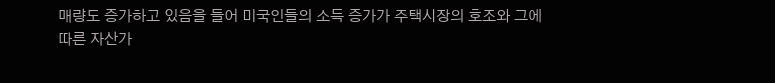매량도 증가하고 있음을 들어 미국인들의 소득 증가가 주택시장의 호조와 그에 따른 자산가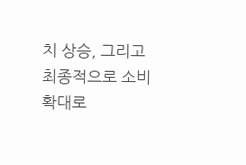치 상승, 그리고 최종적으로 소비 확대로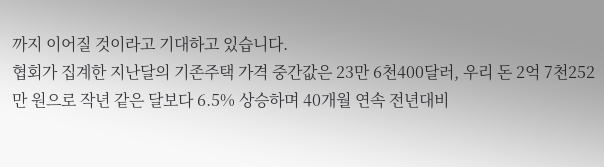까지 이어질 것이라고 기대하고 있습니다.
협회가 집계한 지난달의 기존주택 가격 중간값은 23만 6천400달러, 우리 돈 2억 7천252만 원으로 작년 같은 달보다 6.5% 상승하며 40개월 연속 전년대비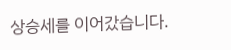상승세를 이어갔습니다.